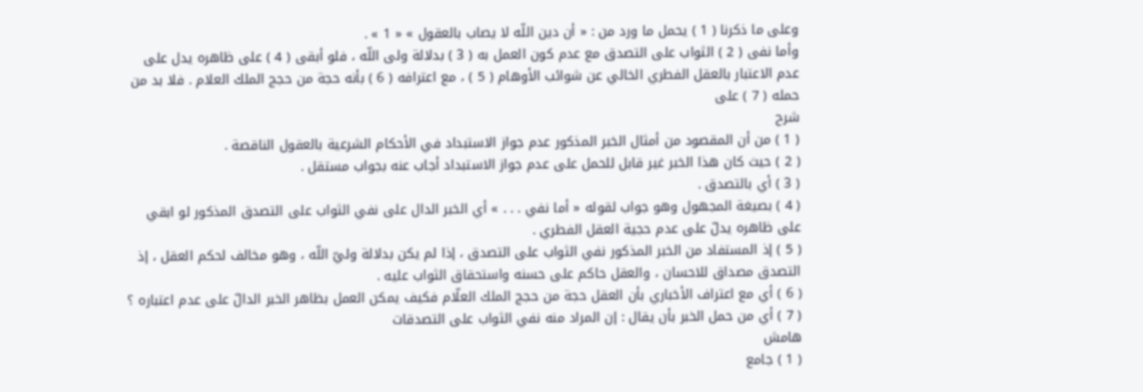وعلى ما ذكرنا ( 1 ) يحمل ما ورد من : « أن دين اللّه لا يصاب بالعقول » « 1 » .
وأما نفى ( 2 ) الثواب على التصدق مع عدم كون العمل به ( 3 ) بدلالة ولى اللّه ، فلو أبقى ( 4 ) على ظاهره يدل على عدم الاعتبار بالعقل الفطري الخالي عن شوائب الأوهام ( 5 ) ، مع اعترافه ( 6 ) بأنه حجة من حجج الملك العلام . فلا بد من حمله ( 7 ) على
شرح
( 1 ) من أن المقصود من أمثال الخبر المذكور عدم جواز الاستبداد في الأحكام الشرعية بالعقول الناقصة .
( 2 ) حيث كان هذا الخبر غير قابل للحمل على عدم جواز الاستبداد أجاب عنه بجواب مستقل .
( 3 ) أي بالتصدق .
( 4 ) بصيغة المجهول وهو جواب لقوله « أما نفي . . . » أي الخبر الدال على نفي الثواب على التصدق المذكور لو ابقي على ظاهره يدلّ على عدم حجية العقل الفطري .
( 5 ) إذ المستفاد من الخبر المذكور نفي الثواب على التصدق ، إذا لم يكن بدلالة وليّ اللّه ، وهو مخالف لحكم العقل ، إذ التصدق مصداق للاحسان ، والعقل حاكم على حسنه واستحقاق الثواب عليه .
( 6 ) أي مع اعتراف الأخباري بأن العقل حجة من حجج الملك العلّام فكيف يمكن العمل بظاهر الخبر الدالّ على عدم اعتباره ؟
( 7 ) أي من حمل الخبر بأن يقال : إن المراد منه نفي الثواب على التصدقات
هامش
( 1 ) جامع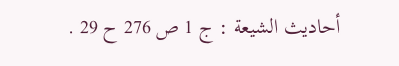أحاديث الشيعة : ج 1 ص 276 ح 29 .